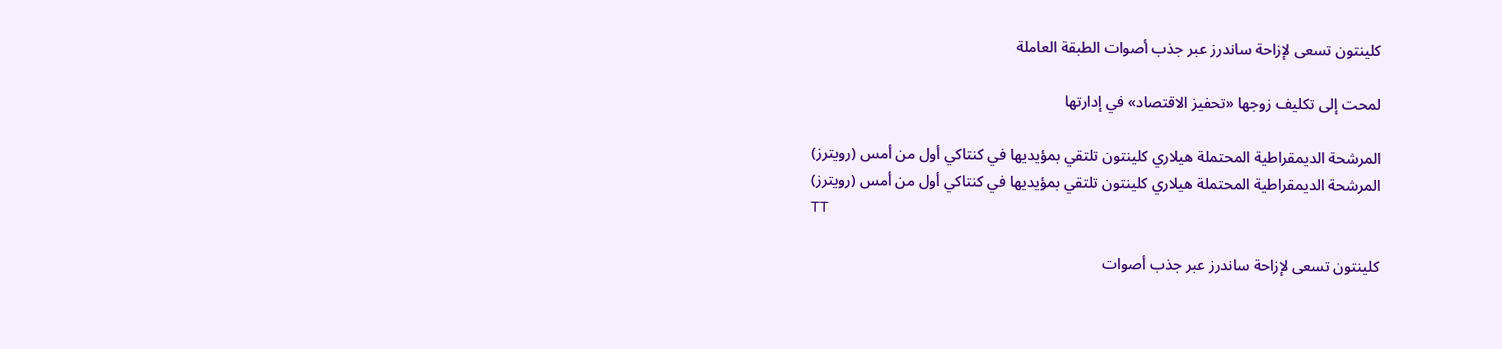كلينتون تسعى لإزاحة ساندرز عبر جذب أصوات الطبقة العاملة

لمحت إلى تكليف زوجها «تحفيز الاقتصاد» في إدارتها

المرشحة الديمقراطية المحتملة هيلاري كلينتون تلتقي بمؤيديها في كنتاكي أول من أمس (رويترز)
المرشحة الديمقراطية المحتملة هيلاري كلينتون تلتقي بمؤيديها في كنتاكي أول من أمس (رويترز)
TT

كلينتون تسعى لإزاحة ساندرز عبر جذب أصوات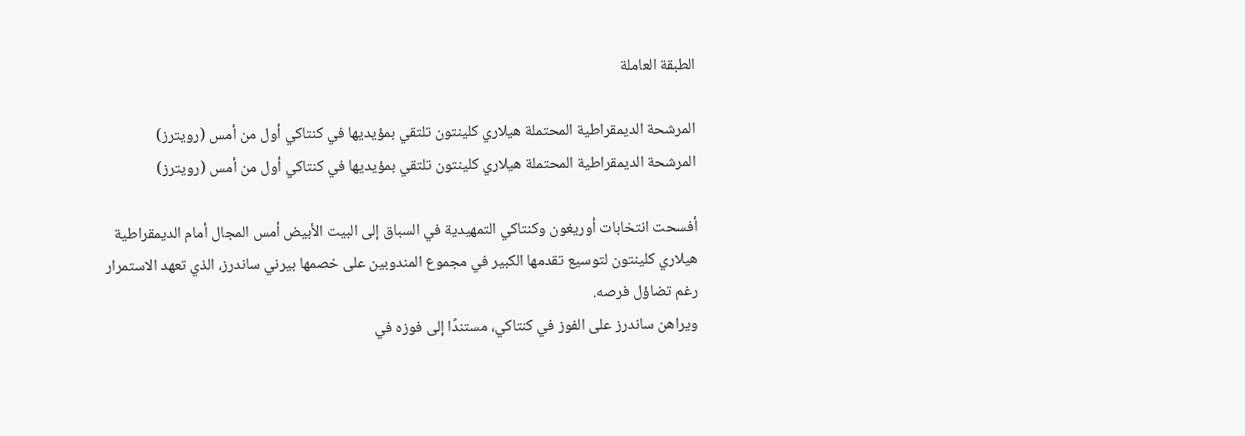الطبقة العاملة

المرشحة الديمقراطية المحتملة هيلاري كلينتون تلتقي بمؤيديها في كنتاكي أول من أمس (رويترز)
المرشحة الديمقراطية المحتملة هيلاري كلينتون تلتقي بمؤيديها في كنتاكي أول من أمس (رويترز)

أفسحت انتخابات أوريغون وكنتاكي التمهيدية في السباق إلى البيت الأبيض أمس المجال أمام الديمقراطية هيلاري كلينتون لتوسيع تقدمها الكبير في مجموع المندوبين على خصمها بيرني ساندرز، الذي تعهد الاستمرار رغم تضاؤل فرصه.
ويراهن ساندرز على الفوز في كنتاكي، مستندًا إلى فوزه في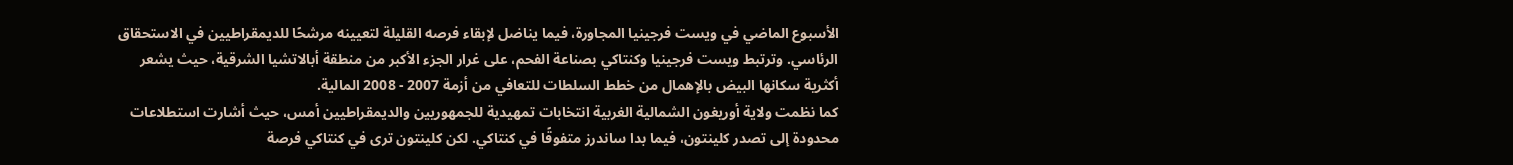الأسبوع الماضي في ويست فرجينيا المجاورة، فيما يناضل لإبقاء فرصه القليلة لتعيينه مرشحًا للديمقراطيين في الاستحقاق الرئاسي. وترتبط ويست فرجينيا وكنتاكي بصناعة الفحم، على غرار الجزء الأكبر من منطقة أبالاتشيا الشرقية، حيث يشعر أكثرية سكانها البيض بالإهمال من خطط السلطات للتعافي من أزمة 2007 - 2008 المالية.
كما نظمت ولاية أوريغون الشمالية الغربية انتخابات تمهيدية للجمهوريين والديمقراطيين أمس، حيث أشارت استطلاعات محدودة إلى تصدر كلينتون، فيما بدا ساندرز متفوقًا في كنتاكي. لكن كلينتون ترى في كنتاكي فرصة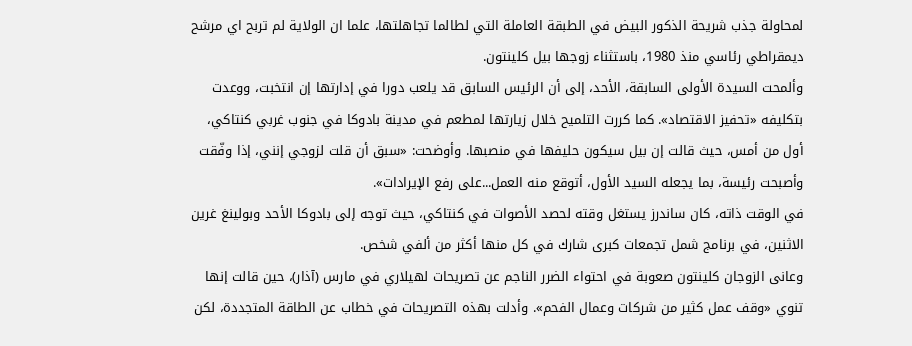لمحاولة جذب شريحة الذكور البيض في الطبقة العاملة التي لطالما تجاهلتها، علما ان الولاية لم تربح اي مرشح ديمقراطي رئاسي منذ 1980، باستثناء زوجها بيل كلينتون.
وألمحت السيدة الأولى السابقة، الأحد، إلى أن الرئيس السابق قد يلعب دورا في إدارتها إن انتخبت، ووعدت بتكليفه «تحفيز الاقتصاد». كما كررت التلميح خلال زيارتها لمطعم في مدينة بادوكا في جنوب غربي كنتاكي، أول من أمس، حيث قالت إن بيل سيكون حليفها في منصبها. وأوضحت: «سبق أن قلت لزوجي إنني، إذا وفّقت وأصبحت رئيسة، بما يجعله السيد الأول، أتوقع منه العمل...على رفع الإيرادات».
في الوقت ذاته، كان ساندرز يستغل وقته لحصد الأصوات في كنتاكي، حيث توجه إلى بادوكا الأحد وبولينغ غرين الاثنين، في برنامج شمل تجمعات كبرى شارك في كل منها أكثر من ألفي شخص.
وعانى الزوجان كلينتون صعوبة في احتواء الضرر الناجم عن تصريحات لهيلاري في مارس (آذار)، حين قالت إنها تنوي «وقف عمل كثير من شركات وعمال الفحم». وأدلت بهذه التصريحات في خطاب عن الطاقة المتجددة، لكن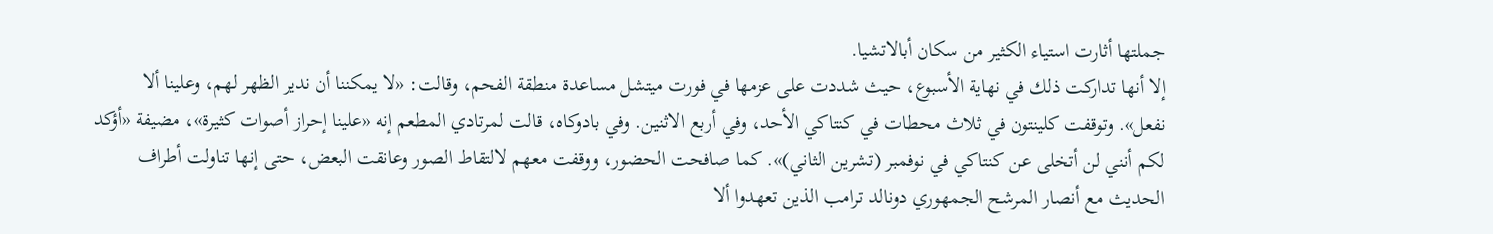جملتها أثارت استياء الكثير من سكان أبالاتشيا.
إلا أنها تداركت ذلك في نهاية الأسبوع، حيث شددت على عزمها في فورت ميتشل مساعدة منطقة الفحم، وقالت: «لا يمكننا أن ندير الظهر لهم، وعلينا ألا نفعل». وتوقفت كلينتون في ثلاث محطات في كنتاكي الأحد، وفي أربع الاثنين. وفي بادوكاه، قالت لمرتادي المطعم إنه «علينا إحراز أصوات كثيرة»، مضيفة «أؤكد لكم أنني لن أتخلى عن كنتاكي في نوفمبر (تشرين الثاني)». كما صافحت الحضور، ووقفت معهم لالتقاط الصور وعانقت البعض، حتى إنها تناولت أطراف الحديث مع أنصار المرشح الجمهوري دونالد ترامب الذين تعهدوا ألا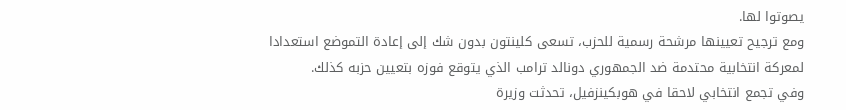يصوتوا لها.
ومع ترجيح تعيينها مرشحة رسمية للحزب، تسعى كلينتون بدون شك إلى إعادة التموضع استعدادا لمعركة انتخابية محتدمة ضد الجمهوري دونالد ترامب الذي يتوقع فوزه بتعيين حزبه كذلك.
وفي تجمع انتخابي لاحقا في هوبكينزفيل، تحدثت وزيرة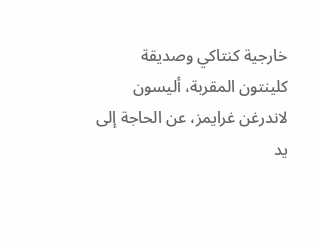خارجية كنتاكي وصديقة كلينتون المقربة، أليسون لاندرغن غرايمز، عن الحاجة إلى يد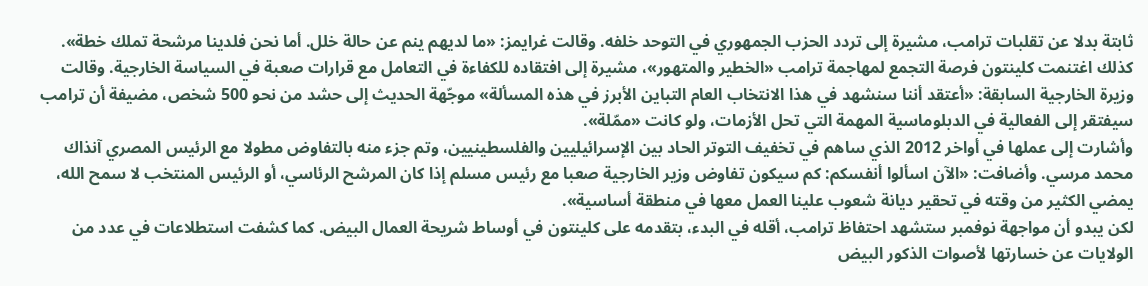ثابتة بدلا عن تقلبات ترامب، مشيرة إلى تردد الحزب الجمهوري في التوحد خلفه. وقالت غرايمز: «ما لديهم ينم عن حالة خلل. أما نحن فلدينا مرشحة تملك خطة».
كذلك اغتنمت كلينتون فرصة التجمع لمهاجمة ترامب «الخطير والمتهور»، مشيرة إلى افتقاده للكفاءة في التعامل مع قرارات صعبة في السياسة الخارجية. وقالت وزيرة الخارجية السابقة: «أعتقد أننا سنشهد في هذا الانتخاب العام التباين الأبرز في هذه المسألة» موجّهة الحديث إلى حشد من نحو 500 شخص، مضيفة أن ترامب سيفتقر إلى الفعالية في الدبلوماسية المهمة التي تحل الأزمات، ولو كانت «ممّلة».
وأشارت إلى عملها في أواخر 2012 الذي ساهم في تخفيف التوتر الحاد بين الإسرائيليين والفلسطينيين، وتم جزء منه بالتفاوض مطولا مع الرئيس المصري آنذاك محمد مرسي. وأضافت: «الآن اسألوا أنفسكم: كم سيكون تفاوض وزير الخارجية صعبا مع رئيس مسلم إذا كان المرشح الرئاسي، أو الرئيس المنتخب لا سمح الله، يمضي الكثير من وقته في تحقير ديانة شعوب علينا العمل معها في منطقة أساسية».
لكن يبدو أن مواجهة نوفمبر ستشهد احتفاظ ترامب، أقله في البدء، بتقدمه على كلينتون في أوساط شريحة العمال البيض. كما كشفت استطلاعات في عدد من الولايات عن خسارتها لأصوات الذكور البيض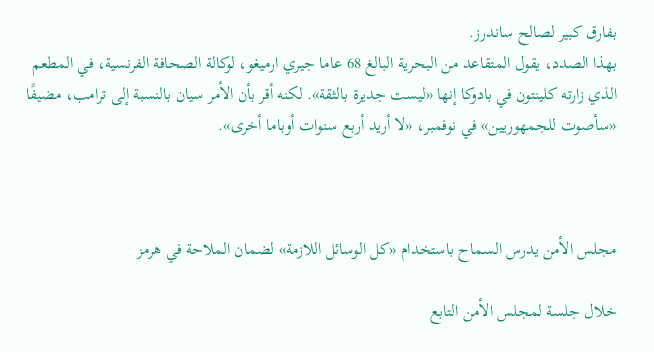بفارق كبير لصالح ساندرز.
بهذا الصدد، يقول المتقاعد من البحرية البالغ 68 عاما جيري ارميغو، لوكالة الصحافة الفرنسية، في المطعم الذي زارته كلينتون في بادوكا إنها «ليست جديرة بالثقة». لكنه أقر بأن الأمر سيان بالنسبة إلى ترامب، مضيفًا «سأصوت للجمهوريين» في نوفمبر، «لا أريد أربع سنوات أوباما أخرى».



مجلس الأمن يدرس السماح باستخدام «كل الوسائل اللازمة» لضمان الملاحة في هرمز

خلال جلسة لمجلس الأمن التابع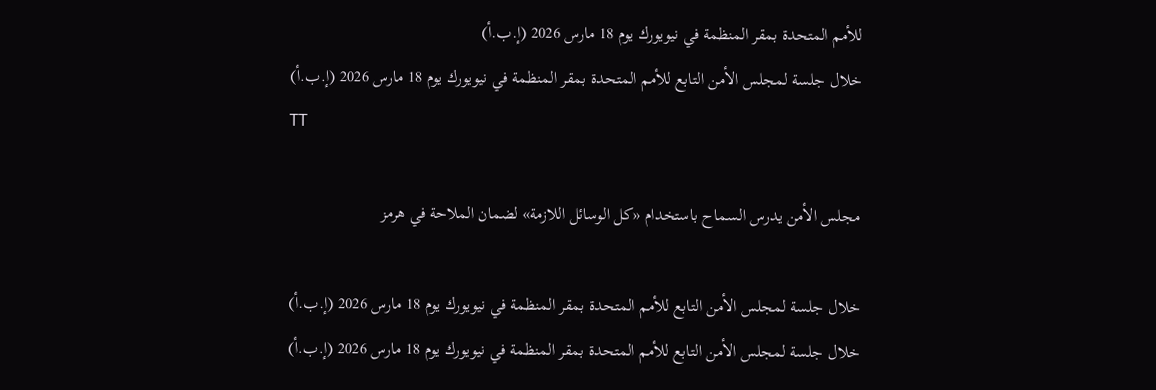للأمم المتحدة بمقر المنظمة في نيويورك يوم 18 مارس 2026 (إ.ب.أ)
خلال جلسة لمجلس الأمن التابع للأمم المتحدة بمقر المنظمة في نيويورك يوم 18 مارس 2026 (إ.ب.أ)
TT

مجلس الأمن يدرس السماح باستخدام «كل الوسائل اللازمة» لضمان الملاحة في هرمز

خلال جلسة لمجلس الأمن التابع للأمم المتحدة بمقر المنظمة في نيويورك يوم 18 مارس 2026 (إ.ب.أ)
خلال جلسة لمجلس الأمن التابع للأمم المتحدة بمقر المنظمة في نيويورك يوم 18 مارس 2026 (إ.ب.أ)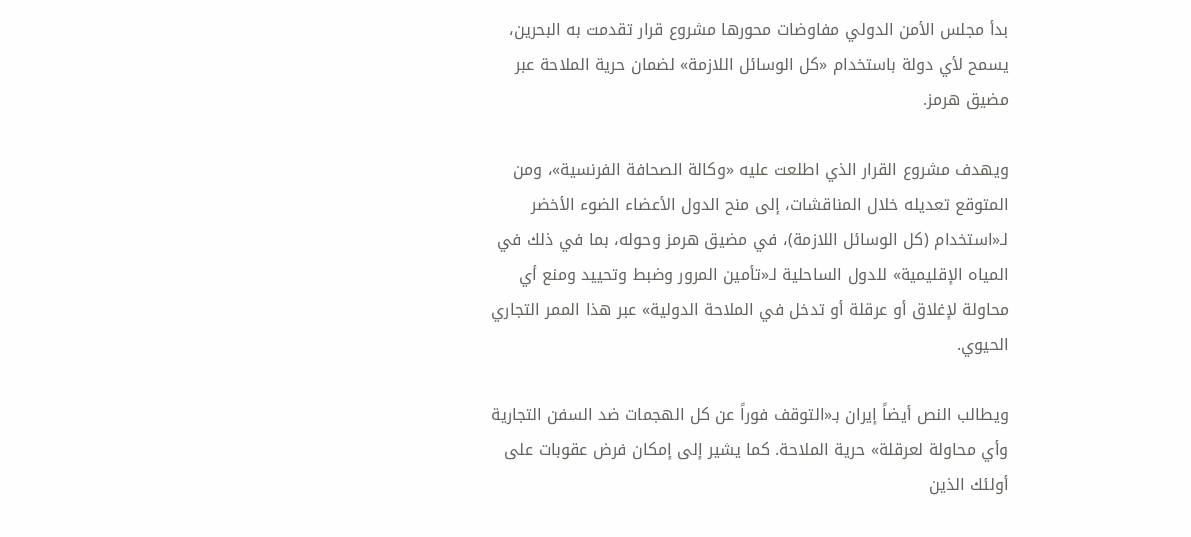بدأ مجلس الأمن الدولي مفاوضات محورها مشروع قرار تقدمت به البحرين، يسمح لأي دولة باستخدام «كل الوسائل اللازمة» لضمان حرية الملاحة عبر مضيق هرمز.

ويهدف مشروع القرار الذي اطلعت عليه «وكالة الصحافة الفرنسية»، ومن المتوقع تعديله خلال المناقشات، إلى منح الدول الأعضاء الضوء الأخضر لـ«استخدام (كل الوسائل اللازمة)، في مضيق هرمز وحوله، بما في ذلك في المياه الإقليمية» للدول الساحلية لـ«تأمين المرور وضبط وتحييد ومنع أي محاولة لإغلاق أو عرقلة أو تدخل في الملاحة الدولية» عبر هذا الممر التجاري الحيوي.

ويطالب النص أيضاً إيران بـ«التوقف فوراً عن كل الهجمات ضد السفن التجارية وأي محاولة لعرقلة» حرية الملاحة. كما يشير إلى إمكان فرض عقوبات على أولئك الذين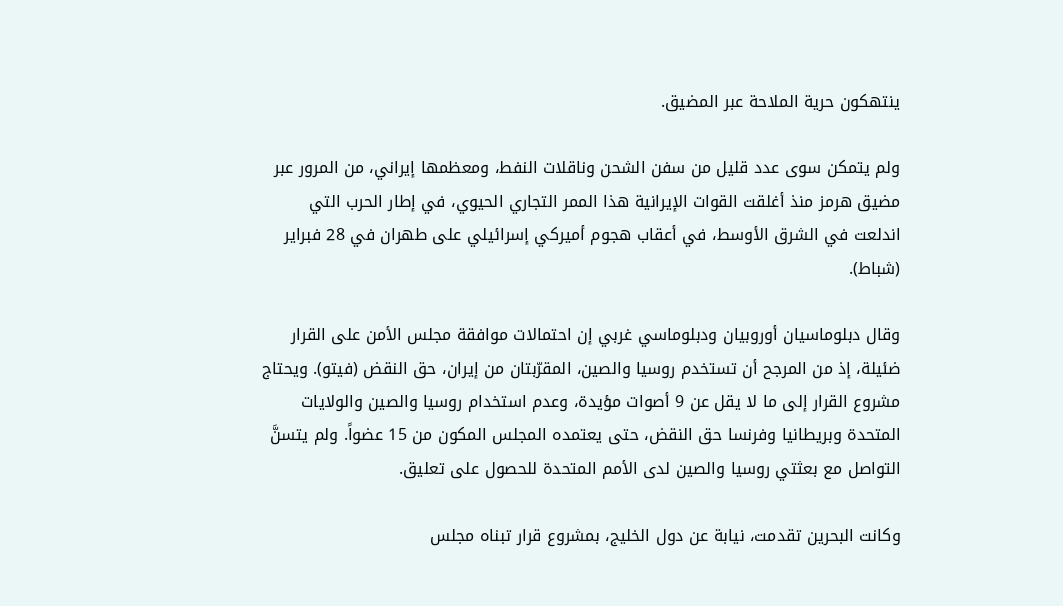ينتهكون حرية الملاحة عبر المضيق.

ولم يتمكن سوى عدد قليل من سفن الشحن وناقلات النفط، ومعظمها إيراني، من المرور عبر مضيق هرمز منذ أغلقت القوات الإيرانية هذا الممر التجاري الحيوي، في إطار الحرب التي اندلعت في الشرق الأوسط، في أعقاب هجوم أميركي إسرائيلي على طهران في 28 فبراير (شباط).

وقال دبلوماسيان أوروبيان ودبلوماسي غربي إن احتمالات موافقة مجلس الأمن على القرار ضئيلة، إذ من المرجح أن تستخدم روسيا ‌والصين، المقرّبتان من إيران، حق النقض (فيتو). ويحتاج مشروع القرار إلى ما لا يقل عن 9 أصوات مؤيدة، وعدم استخدام روسيا والصين والولايات المتحدة وبريطانيا وفرنسا حق النقض، حتى يعتمده المجلس المكون من 15 عضواً. ولم يتسنَّ التواصل مع بعثتي روسيا والصين لدى الأمم المتحدة للحصول على تعليق.

وكانت البحرين تقدمت، نيابة عن دول الخليج، بمشروع قرار تبناه مجلس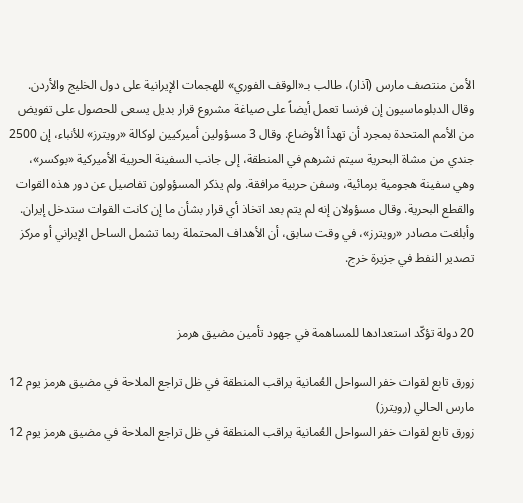الأمن منتصف مارس (آذار)، طالب بـ«الوقف الفوري» للهجمات الإيرانية على دول الخليج والأردن. وقال الدبلوماسيون إن فرنسا تعمل أيضاً على صياغة مشروع قرار بديل يسعى للحصول على تفويض من الأمم المتحدة بمجرد أن تهدأ الأوضاع. وقال 3 مسؤولين أميركيين لوكالة «رويترز» للأنباء، إن 2500 جندي من مشاة البحرية سيتم نشرهم في المنطقة، إلى جانب السفينة الحربية الأميركية «بوكسر»، وهي سفينة هجومية برمائية، وسفن حربية مرافقة. ولم يذكر المسؤولون تفاصيل عن دور هذه القوات والقطع البحرية. وقال مسؤولان إنه لم يتم بعد اتخاذ أي قرار بشأن ما إن كانت القوات ستدخل إيران. وأبلغت مصادر «رويترز»، في وقت سابق، أن الأهداف المحتملة ربما تشمل الساحل الإيراني أو مركز تصدير النفط في جزيرة خرج.


20 دولة تؤكّد استعدادها للمساهمة في جهود تأمين مضيق هرمز

زورق تابع لقوات خفر السواحل العُمانية يراقب المنطقة في ظل تراجع الملاحة في مضيق هرمز يوم 12 مارس الحالي (رويترز)
زورق تابع لقوات خفر السواحل العُمانية يراقب المنطقة في ظل تراجع الملاحة في مضيق هرمز يوم 12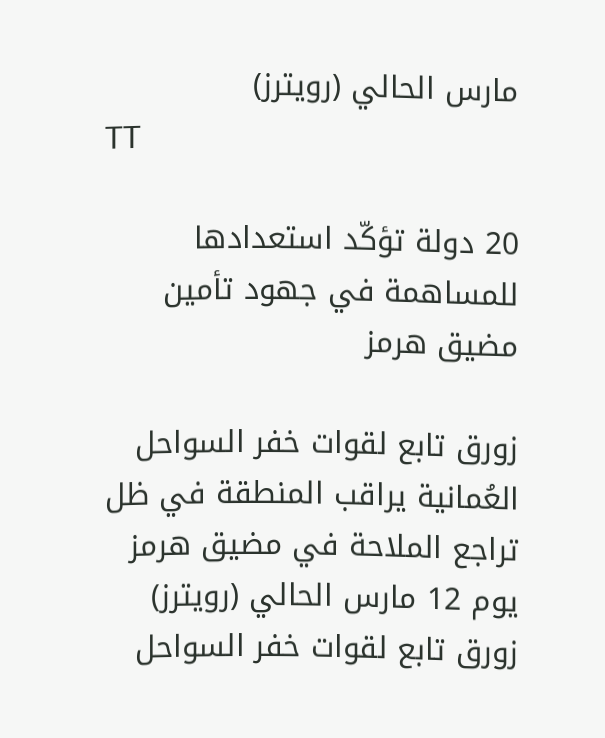مارس الحالي (رويترز)
TT

20 دولة تؤكّد استعدادها للمساهمة في جهود تأمين مضيق هرمز

زورق تابع لقوات خفر السواحل العُمانية يراقب المنطقة في ظل تراجع الملاحة في مضيق هرمز يوم 12 مارس الحالي (رويترز)
زورق تابع لقوات خفر السواحل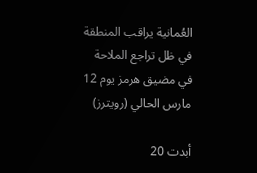العُمانية يراقب المنطقة في ظل تراجع الملاحة في مضيق هرمز يوم 12 مارس الحالي (رويترز)

أبدت 20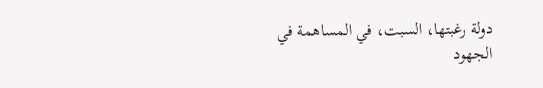دولة رغبتها، السبت، في المساهمة في الجهود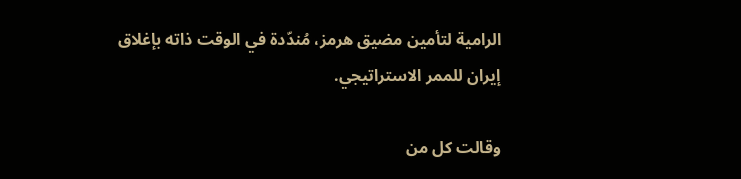الرامية لتأمين مضيق هرمز، مُندّدة في الوقت ذاته بإغلاق إيران للممر الاستراتيجي.

وقالت كل من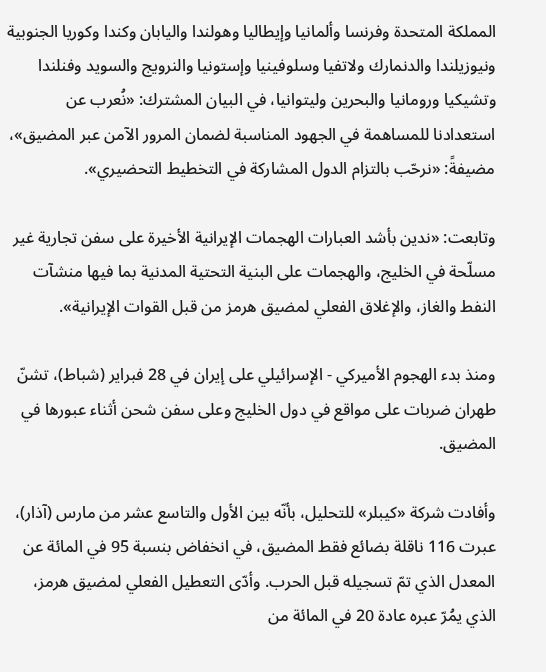المملكة المتحدة وفرنسا وألمانيا وإيطاليا وهولندا واليابان وكندا وكوريا الجنوبية ونيوزيلندا والدنمارك ولاتفيا وسلوفينيا وإستونيا والنرويج والسويد وفنلندا وتشيكيا ورومانيا والبحرين وليتوانيا، في البيان المشترك: «نُعرب عن استعدادنا للمساهمة في الجهود المناسبة لضمان المرور الآمن عبر المضيق»، مضيفةً: «نرحّب بالتزام الدول المشاركة في التخطيط التحضيري».

وتابعت: «ندين بأشد العبارات الهجمات الإيرانية الأخيرة على سفن تجارية غير مسلّحة في الخليج، والهجمات على البنية التحتية المدنية بما فيها منشآت النفط والغاز، والإغلاق الفعلي لمضيق هرمز من قبل القوات الإيرانية».

ومنذ بدء الهجوم الأميركي - الإسرائيلي على إيران في 28 فبراير (شباط)، تشنّ طهران ضربات على مواقع في دول الخليج وعلى سفن شحن أثناء عبورها في المضيق.

وأفادت شركة «كيبلر» للتحليل، بأنّه بين الأول والتاسع عشر من مارس (آذار)، عبرت 116 ناقلة بضائع فقط المضيق، في انخفاض بنسبة 95 في المائة عن المعدل الذي تمّ تسجيله قبل الحرب. وأدّى التعطيل الفعلي لمضيق هرمز، الذي يمُرّ عبره عادة 20 في المائة من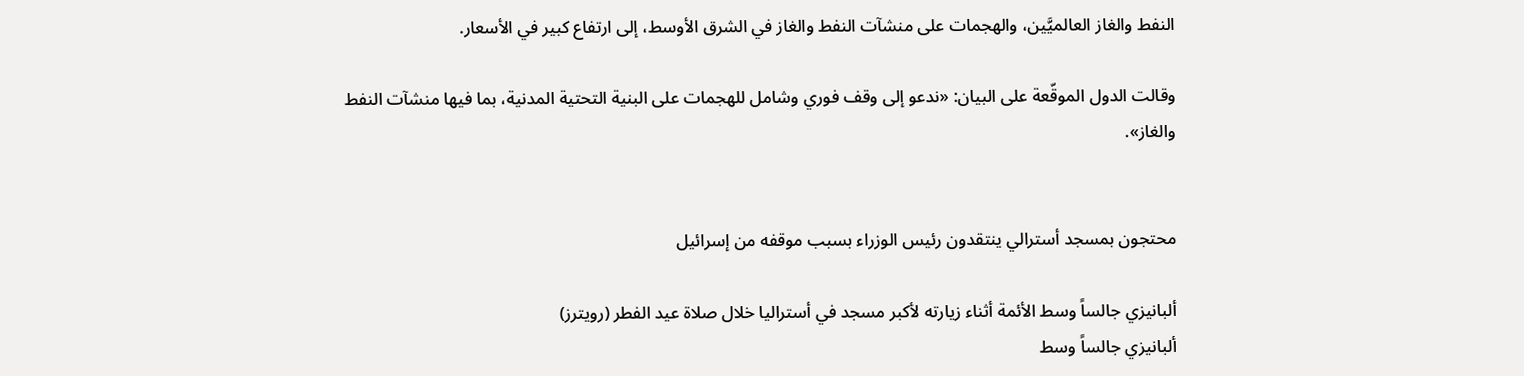النفط والغاز العالميَّين، والهجمات على منشآت النفط والغاز في الشرق الأوسط، إلى ارتفاع كبير في الأسعار.

وقالت الدول الموقّعة على البيان: «ندعو إلى وقف فوري وشامل للهجمات على البنية التحتية المدنية، بما فيها منشآت النفط والغاز».


محتجون بمسجد أسترالي ينتقدون رئيس الوزراء بسبب موقفه من إسرائيل

ألبانيزي جالساً وسط الأئمة أثناء زيارته لأكبر مسجد في أستراليا خلال صلاة عيد الفطر (رويترز)
ألبانيزي جالساً وسط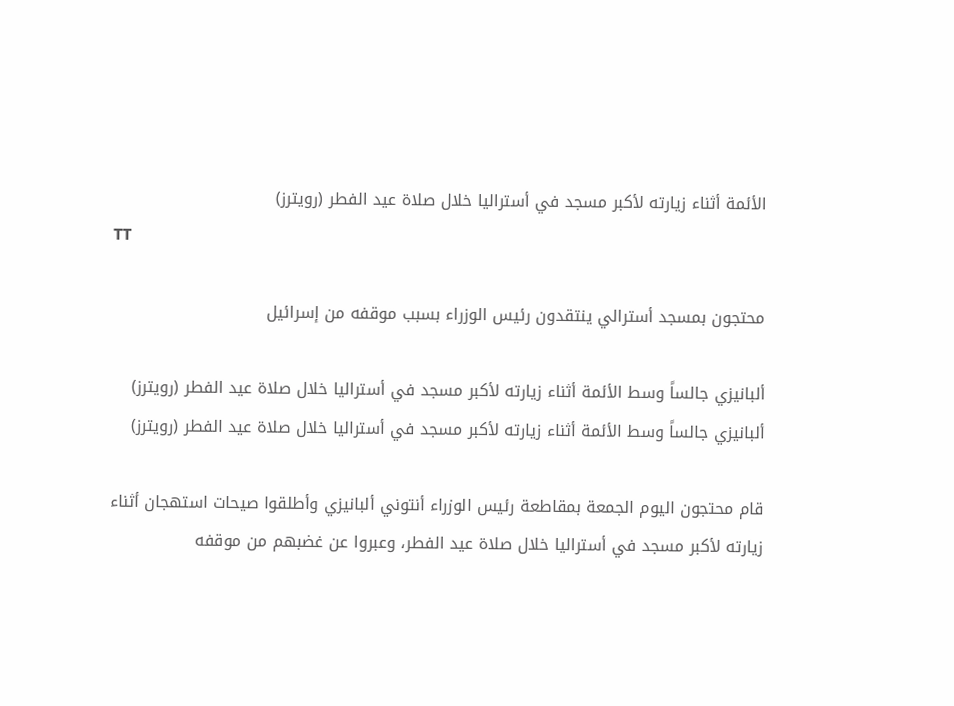الأئمة أثناء زيارته لأكبر مسجد في أستراليا خلال صلاة عيد الفطر (رويترز)
TT

محتجون بمسجد أسترالي ينتقدون رئيس الوزراء بسبب موقفه من إسرائيل

ألبانيزي جالساً وسط الأئمة أثناء زيارته لأكبر مسجد في أستراليا خلال صلاة عيد الفطر (رويترز)
ألبانيزي جالساً وسط الأئمة أثناء زيارته لأكبر مسجد في أستراليا خلال صلاة عيد الفطر (رويترز)

قام محتجون اليوم الجمعة بمقاطعة رئيس الوزراء أنتوني ألبانيزي وأطلقوا صيحات استهجان أثناء زيارته لأكبر مسجد في أستراليا خلال صلاة عيد الفطر، وعبروا عن غضبهم من موقفه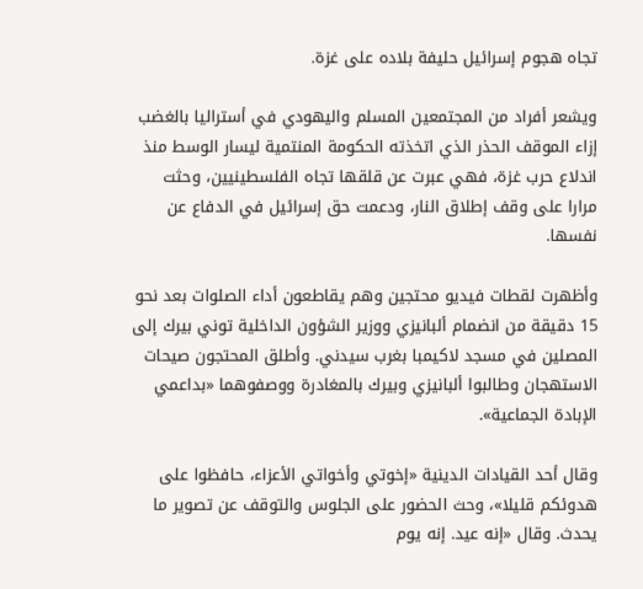تجاه هجوم إسرائيل حليفة بلاده على غزة.

ويشعر أفراد من المجتمعين المسلم واليهودي في أستراليا بالغضب إزاء الموقف الحذر الذي اتخذته الحكومة المنتمية ليسار الوسط منذ اندلاع حرب غزة، فهي عبرت عن قلقها تجاه الفلسطينيين، وحثت مرارا على وقف إطلاق النار، ودعمت حق إسرائيل في الدفاع عن نفسها.

وأظهرت لقطات فيديو محتجين وهم يقاطعون أداء الصلوات بعد نحو 15 دقيقة من انضمام ألبانيزي ووزير الشؤون الداخلية توني بيرك إلى المصلين في مسجد لاكيمبا بغرب سيدني. وأطلق المحتجون صيحات الاستهجان وطالبوا ألبانيزي وبيرك بالمغادرة ووصفوهما «بداعمي الإبادة الجماعية».

وقال أحد القيادات الدينية «إخوتي وأخواتي الأعزاء، حافظوا على هدوئكم قليلا»، وحث الحضور على الجلوس والتوقف عن تصوير ما يحدث. وقال «إنه عيد. إنه يوم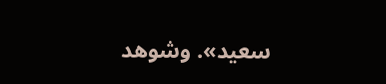سعيد». وشوهد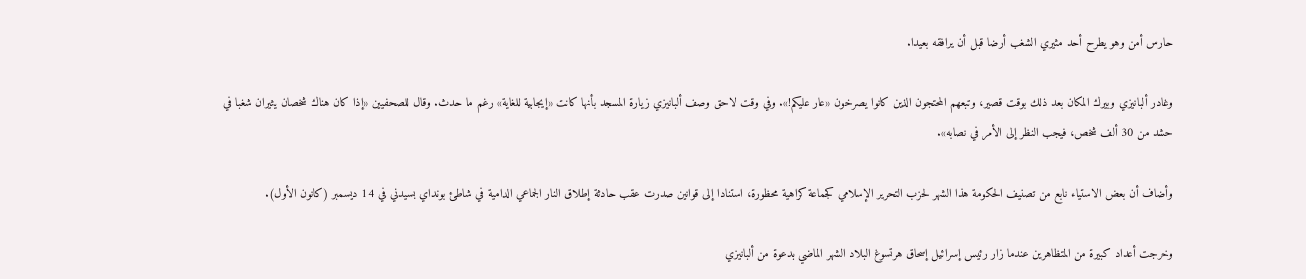حارس أمن وهو يطرح أحد مثيري الشغب أرضا قبل أن يرافقه بعيدا.

وغادر ألبانيزي وبيرك المكان بعد ذلك بوقت قصير، وتبعهم المحتجون الذين كانوا يصرخون «عار عليكم!». وفي وقت لاحق وصف ألبانيزي زيارة المسجد بأنها كانت «إيجابية للغاية» رغم ما حدث. وقال للصحفيين «إذا كان هناك شخصان يثيران شغبا في حشد من 30 ألف شخص، فيجب النظر إلى الأمر في نصابه».

وأضاف أن بعض الاستياء نابع من تصنيف الحكومة هذا الشهر لحزب التحرير الإسلامي كجماعة كراهية محظورة، استنادا إلى قوانين صدرت عقب حادثة إطلاق النار الجماعي الدامية في شاطئ بونداي بسيدني في 14 ديسمبر (كانون الأول).

وخرجت أعداد كبيرة من المتظاهرين عندما زار رئيس إسرائيل إسحاق هرتسوغ البلاد الشهر الماضي بدعوة من ألبانيزي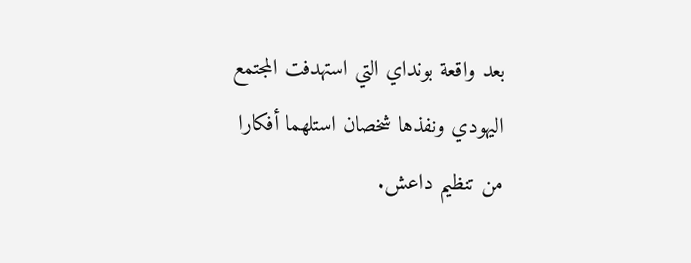بعد واقعة بونداي التي استهدفت المجتمع اليهودي ونفذها شخصان استلهما أفكارا من تنظيم داعش.